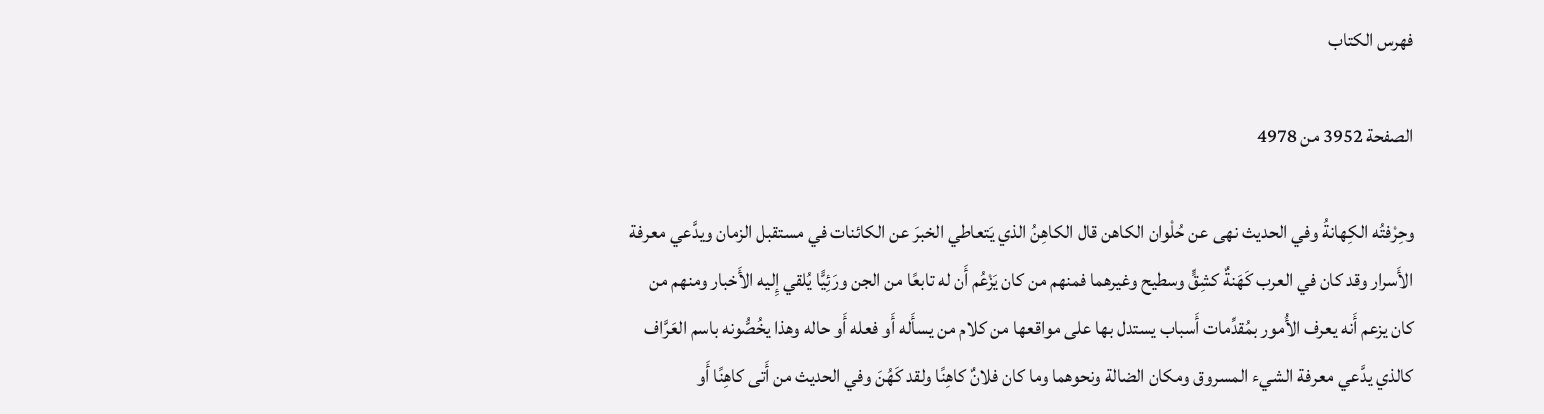فهرس الكتاب

الصفحة 3952 من 4978

وحِرْفتُه الكِهانةُ وفي الحديث نهى عن حُلْوان الكاهن قال الكاهِنُ الذي يَتعاطي الخبرَ عن الكائنات في مستقبل الزمان ويدَّعي معرفة الأَسرار وقد كان في العرب كَهَنةٌ كشِقٍّ وسطيح وغيرهما فمنهم من كان يَزْعُم أَن له تابعًا من الجن ورَئِيًّا يُلقي إِليه الأَخبار ومنهم من كان يزعم أَنه يعرف الأُمور بمُقدِّمات أَسباب يستدل بها على مواقعها من كلام من يسأَله أَو فعله أَو حاله وهذا يخُصُّونه باسم العَرَّاف كالذي يدَّعي معرفة الشيء المسروق ومكان الضالة ونحوهما وما كان فلانٌ كاهِنًا ولقد كَهُنَ وفي الحديث من أَتى كاهِنًا أَو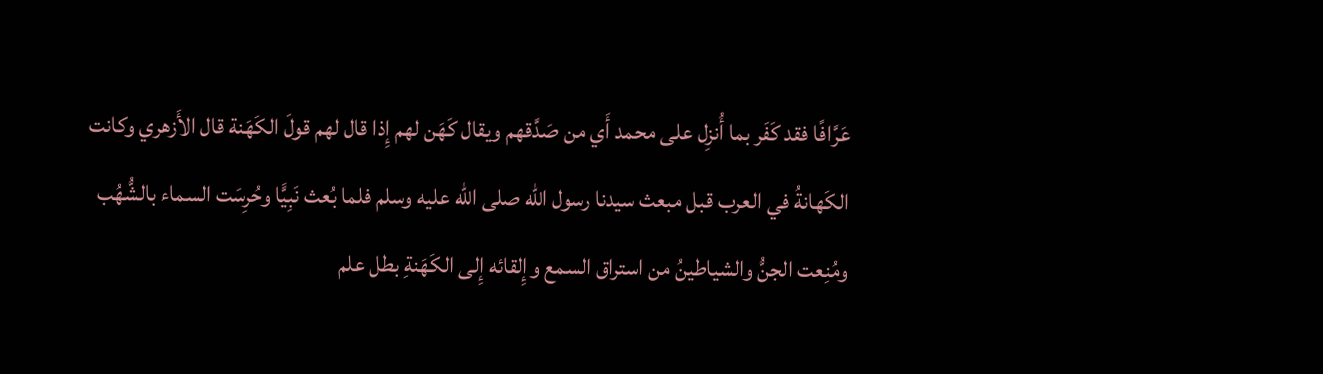عَرَّافًا فقد كَفَر بما أُنزِل على محمد أَي من صَدَّقهم ويقال كَهَن لهم إِذا قال لهم قولَ الكَهَنة قال الأَزهري وكانت الكَهانةُ في العرب قبل مبعث سيدنا رسول الله صلى الله عليه وسلم فلما بُعث نَبِيًّا وحُرِسَت السماء بالشُّهُب ومُنِعت الجنُّ والشياطينُ من استراق السمع وإِلقائه إِلى الكَهَنةِ بطل علم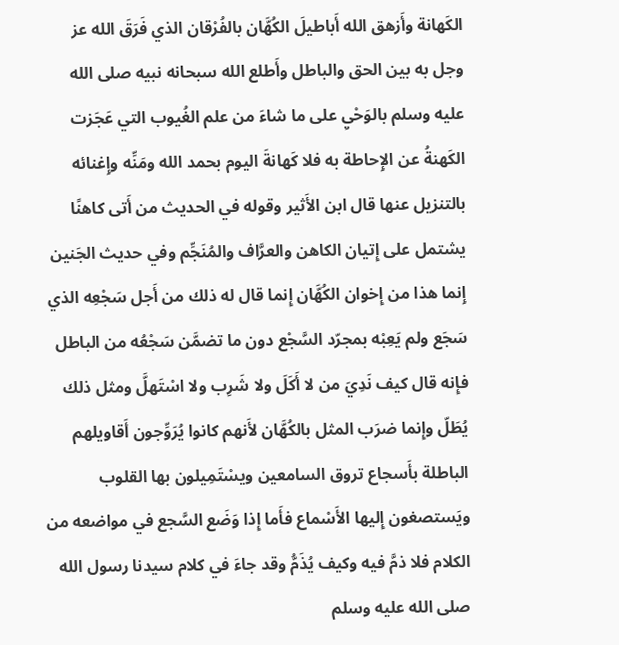الكَهانة وأَزهق الله أَباطيلَ الكُهَّان بالفُرْقان الذي فَرَقَ الله عز وجل به بين الحق والباطل وأَطلع الله سبحانه نبيه صلى الله عليه وسلم بالوَحْيِ على ما شاءَ من علم الغُيوب التي عَجَزت الكَهنةُ عن الإِحاطة به فلا كَهانةَ اليوم بحمد الله ومَنِّه وإِغنائه بالتنزيل عنها قال ابن الأَثير وقوله في الحديث من أَتى كاهنًا يشتمل على إِتيان الكاهن والعرَّاف والمُنَجِّم وفي حديث الجَنين إِنما هذا من إِخوان الكُهَّان إِنما قال له ذلك من أَجل سَجْعِه الذي سَجَع ولم يَعِبْه بمجرّد السَّجْع دون ما تضمَّن سَجْعُه من الباطل فإِنه قال كيف نَدِيَ من لا أَكَلَ ولا شَرِب ولا اسْتَهلَّ ومثل ذلك يُطَلّ وإِنما ضرَب المثل بالكُهَّان لأَنهم كانوا يُرَوِّجون أَقاويلهم الباطلة بأَسجاع تروق السامعين ويسْتَمِيلون بها القلوب ويَستصغون إِليها الأَسْماع فأَما إِذا وَضَع السَّجع في مواضعه من الكلام فلا ذمَّ فيه وكيف يُذَمُّ وقد جاءَ في كلام سيدنا رسول الله صلى الله عليه وسلم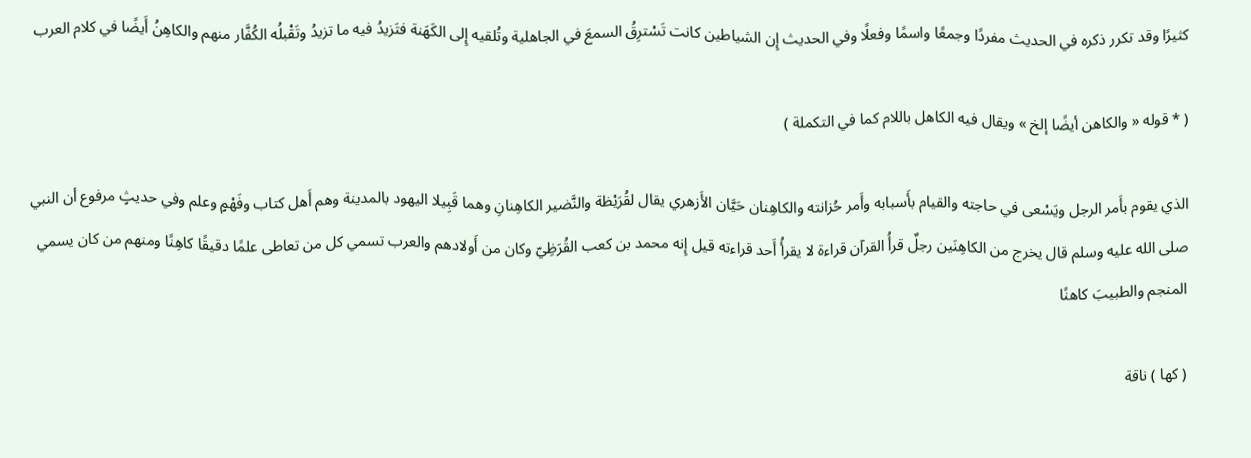كثيرًا وقد تكرر ذكره في الحديث مفردًا وجمعًا واسمًا وفعلًا وفي الحديث إِن الشياطين كانت تَسْترِقُ السمعَ في الجاهلية وتُلقيه إِلى الكَهَنة فتَزيدُ فيه ما تزيدُ وتَقْبلُه الكُفَّار منهم والكاهِنُ أَيضًا في كلام العرب

( * قوله « والكاهن أيضًا إلخ » ويقال فيه الكاهل باللام كما في التكملة )

الذي يقوم بأَمر الرجل ويَسْعى في حاجته والقيام بأَسبابه وأَمر حُزانته والكاهِنان حَيَّان الأَزهري يقال لقُرَيْظة والنَّضير الكاهِنانِ وهما قَبِيلا اليهود بالمدينة وهم أَهل كتاب وفَهْمٍ وعلم وفي حديثٍ مرفوع أن النبي صلى الله عليه وسلم قال يخرج من الكاهِنَين رجلٌ قرأُ القرآن قراءة لا يقرأُ أَحد قراءته قيل إِنه محمد بن كعب القُرَظِيّ وكان من أَولادهم والعرب تسمي كل من تعاطى علمًا دقيقًا كاهِنًا ومنهم من كان يسمي المنجم والطبيبَ كاهنًا

( كها ) ناقة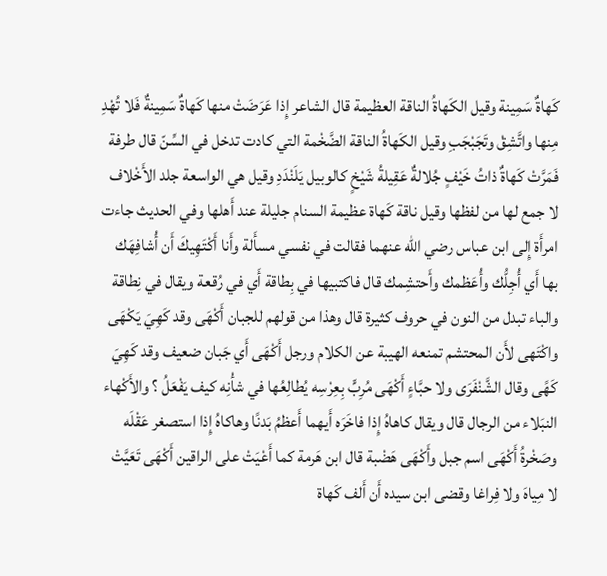كَهاةٌ سَمِينة وقيل الكَهاةُ الناقة العظيمة قال الشاعر إِذا عَرَضَتْ منها كَهاةٌ سَمِينةٌ فَلا تُهْدِ مِنها واتَّشِقْ وتَجَبْجَبِ وقيل الكَهاةُ الناقة الضَّخْمة التي كادت تدخل في السِّنّ قال طرفة فَمَرَّتْ كَهاةٌ ذاتُ خَيْفٍ جُلالةٌ عَقِيلةُ شَيْخٍ كالوبيل يَلَنْدَدِ وقيل هي الواسعة جلد الأَخْلاف لا جمع لها من لفظها وقيل ناقة كَهاة عظيمة السنام جليلة عند أَهلها وفي الحديث جاءت امرأَة إِلى ابن عباس رضي الله عنهما فقالت في نفسي مسأَلة وأَنا أَكْتَهِيكَ أَن أُشافِهَك بها أَي أُجِلُّك وأُعَظمك وأَحتشِمك قال فاكتبيها في بِطاقة أَي في رُقعة ويقال في نِطاقة والباء تبدل من النون في حروف كثيرة قال وهذا من قولهم للجبان أَكْهَى وقد كَهِيَ يَكْهَى واكْتَهى لأَن المحتشم تمنعه الهيبة عن الكلام ورجل أَكْهَى أَي جَبان ضعيف وقد كَهِيَ كَهًى وقال الشَّنْفَرَى ولا حبَّاءٍ أَكْهَى مُرِبٍّ بِعِرْسِه يُطالِعُها في شأْنِه كيف يَفْعَلُ ؟ والأَكْهاء النبَلاء من الرجال قال ويقال كاهاهُ إِذا فاخَرَه أَيهما أَعظمُ بَدنًا وهاكاهُ إِذا استصغر عَقْلَه وصَخْرةُ أَكْهَى اسم جبل وأَكْهَى هَضْبة قال ابن هَرمة كما أَعْيَتْ على الراقين أَكْهَى تَعَيَّتْ لا مِياهَ ولا فِراغا وقضى ابن سيده أَن أَلف كَهاة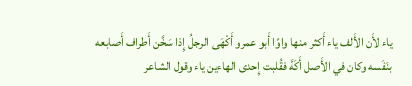ياء لأَن الأَلف ياء أَكثر منها واوًا أَبو عمرو أَكْهَى الرجلُ إِذا سَخَّن أَطراف أَصابعه بنَفَسه وكان في الأَصل أَكَهَّ فقُلبت إِحدى الهاءين ياء وقول الشاعر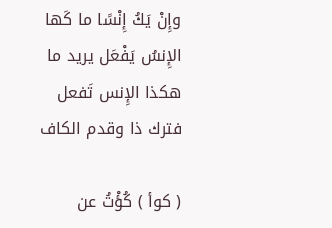وإِنْ يَكُ إِنْسًا ما كَها الإِنسُ يَفْعَل يريد ما هكذا الإِنس تَفعل فترك ذا وقدم الكاف

( كوأ ) كُؤْتُ عن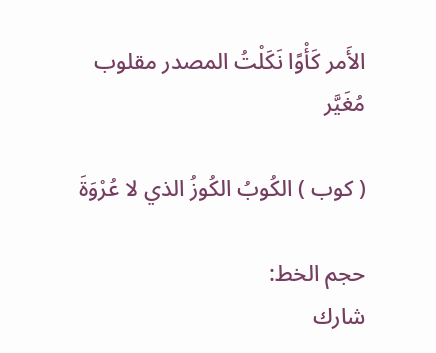الأَمر كَأْوًا نَكَلْتُ المصدر مقلوب مُغَيَّر

( كوب ) الكُوبُ الكُوزُ الذي لا عُرْوَةَ

حجم الخط:
شارك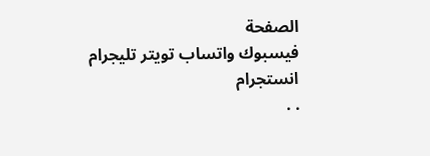الصفحة
فيسبوك واتساب تويتر تليجرام انستجرام
. .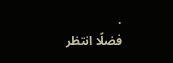.
فضلًا انتظر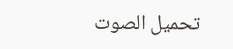تحميل الصوت